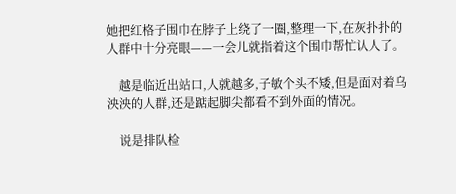她把红格子围巾在脖子上绕了一圈,整理一下,在灰扑扑的人群中十分亮眼——一会儿就指着这个围巾帮忙认人了。

    越是临近出站口,人就越多,子敏个头不矮,但是面对着乌泱泱的人群,还是踮起脚尖都看不到外面的情况。

    说是排队检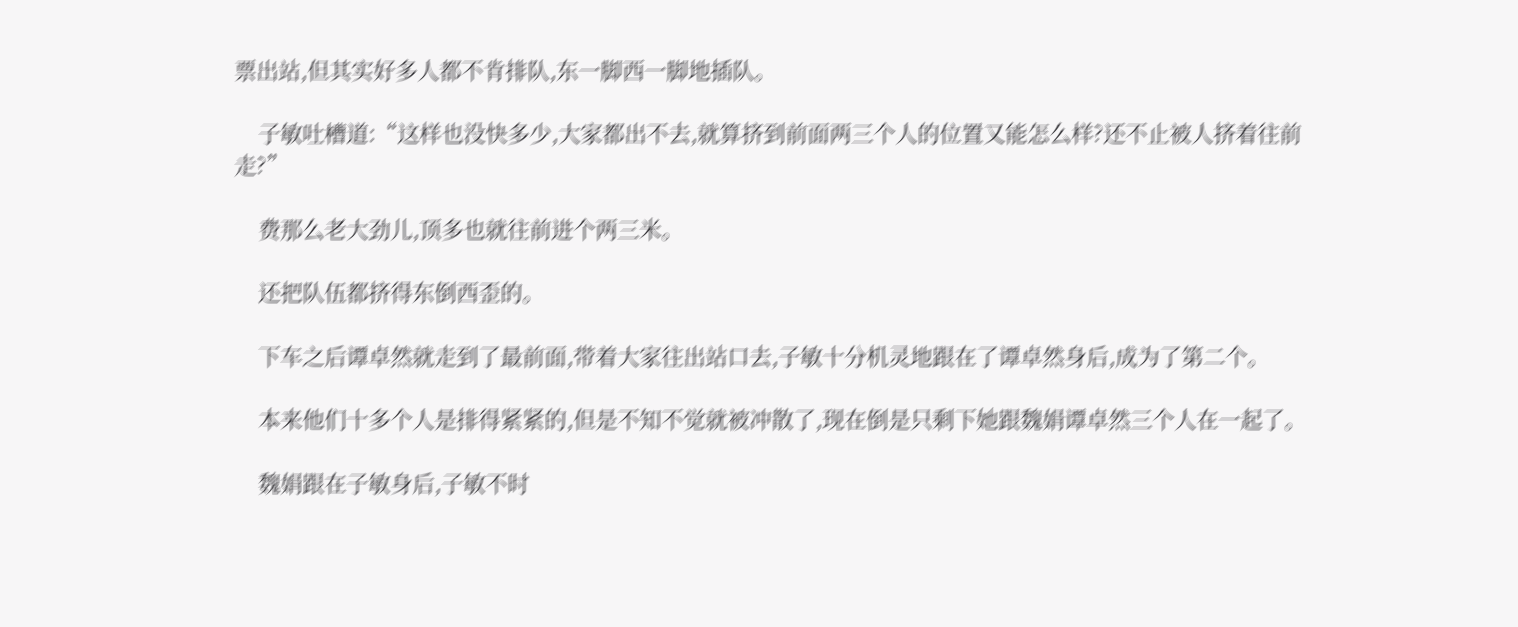票出站,但其实好多人都不肯排队,东一脚西一脚地插队。

    子敏吐槽道:“这样也没快多少,大家都出不去,就算挤到前面两三个人的位置又能怎么样?还不止被人挤着往前走?”

    费那么老大劲儿,顶多也就往前进个两三米。

    还把队伍都挤得东倒西歪的。

    下车之后谭卓然就走到了最前面,带着大家往出站口去,子敏十分机灵地跟在了谭卓然身后,成为了第二个。

    本来他们十多个人是排得紧紧的,但是不知不觉就被冲散了,现在倒是只剩下她跟魏娟谭卓然三个人在一起了。

    魏娟跟在子敏身后,子敏不时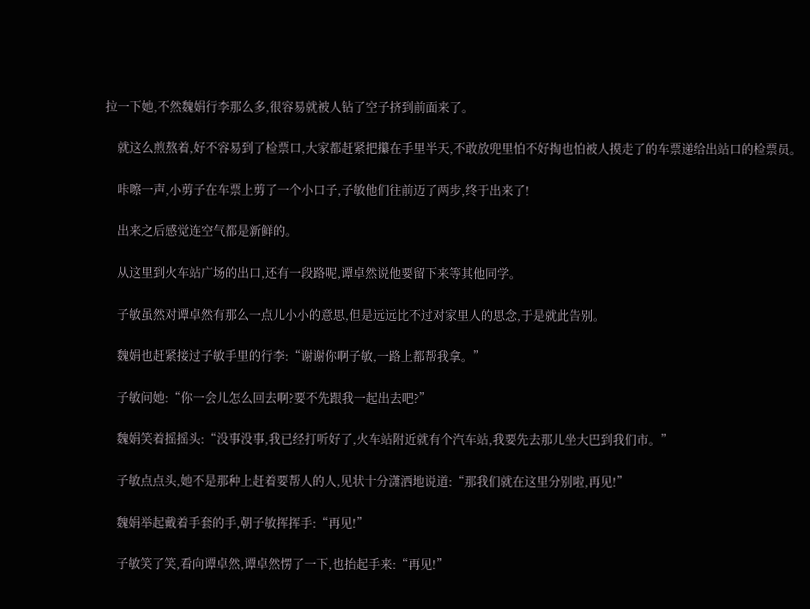拉一下她,不然魏娟行李那么多,很容易就被人钻了空子挤到前面来了。

    就这么煎熬着,好不容易到了检票口,大家都赶紧把攥在手里半天,不敢放兜里怕不好掏也怕被人摸走了的车票递给出站口的检票员。

    咔嚓一声,小剪子在车票上剪了一个小口子,子敏他们往前迈了两步,终于出来了!

    出来之后感觉连空气都是新鲜的。

    从这里到火车站广场的出口,还有一段路呢,谭卓然说他要留下来等其他同学。

    子敏虽然对谭卓然有那么一点儿小小的意思,但是远远比不过对家里人的思念,于是就此告别。

    魏娟也赶紧接过子敏手里的行李:“谢谢你啊子敏,一路上都帮我拿。”

    子敏问她:“你一会儿怎么回去啊?要不先跟我一起出去吧?”

    魏娟笑着摇摇头:“没事没事,我已经打听好了,火车站附近就有个汽车站,我要先去那儿坐大巴到我们市。”

    子敏点点头,她不是那种上赶着要帮人的人,见状十分潇洒地说道:“那我们就在这里分别啦,再见!”

    魏娟举起戴着手套的手,朝子敏挥挥手:“再见!”

    子敏笑了笑,看向谭卓然,谭卓然愣了一下,也抬起手来:“再见!”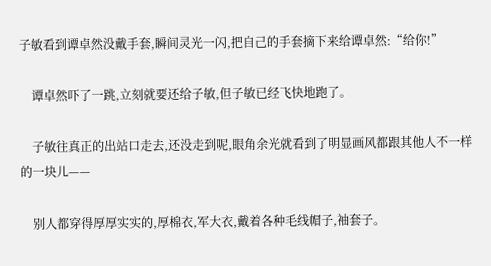子敏看到谭卓然没戴手套,瞬间灵光一闪,把自己的手套摘下来给谭卓然:“给你!”

    谭卓然吓了一跳,立刻就要还给子敏,但子敏已经飞快地跑了。

    子敏往真正的出站口走去,还没走到呢,眼角余光就看到了明显画风都跟其他人不一样的一块儿——

    别人都穿得厚厚实实的,厚棉衣,军大衣,戴着各种毛线帽子,袖套子。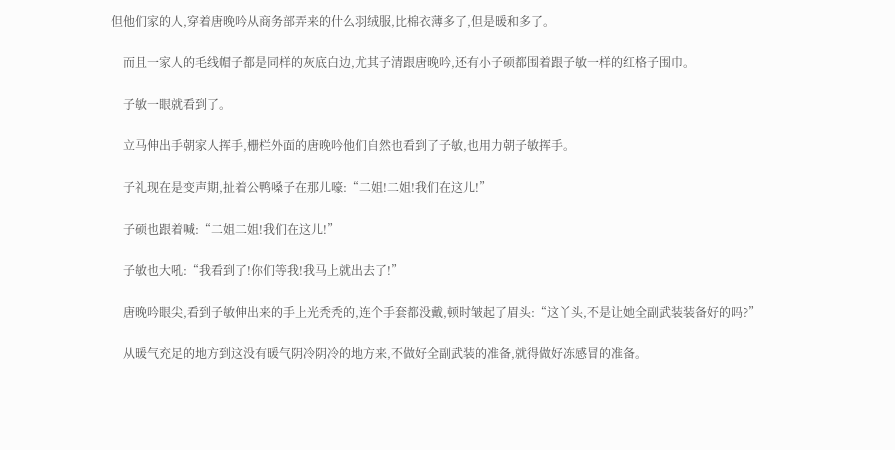但他们家的人,穿着唐晚吟从商务部弄来的什么羽绒服,比棉衣薄多了,但是暖和多了。

    而且一家人的毛线帽子都是同样的灰底白边,尤其子清跟唐晚吟,还有小子硕都围着跟子敏一样的红格子围巾。

    子敏一眼就看到了。

    立马伸出手朝家人挥手,栅栏外面的唐晚吟他们自然也看到了子敏,也用力朝子敏挥手。

    子礼现在是变声期,扯着公鸭嗓子在那儿嚎:“二姐!二姐!我们在这儿!”

    子硕也跟着喊:“二姐二姐!我们在这儿!”

    子敏也大吼:“我看到了!你们等我!我马上就出去了!”

    唐晚吟眼尖,看到子敏伸出来的手上光秃秃的,连个手套都没戴,顿时皱起了眉头:“这丫头,不是让她全副武装装备好的吗?”

    从暖气充足的地方到这没有暖气阴冷阴冷的地方来,不做好全副武装的准备,就得做好冻感冒的准备。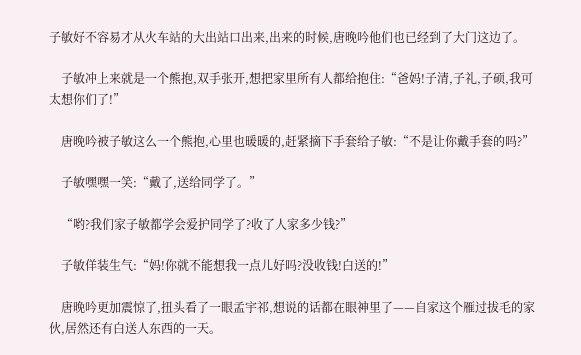子敏好不容易才从火车站的大出站口出来,出来的时候,唐晚吟他们也已经到了大门这边了。

    子敏冲上来就是一个熊抱,双手张开,想把家里所有人都给抱住:“爸妈!子清,子礼,子硕,我可太想你们了!”

    唐晚吟被子敏这么一个熊抱,心里也暖暖的,赶紧摘下手套给子敏:“不是让你戴手套的吗?”

    子敏嘿嘿一笑:“戴了,送给同学了。”

    “哟?我们家子敏都学会爱护同学了?收了人家多少钱?”

    子敏佯装生气:“妈!你就不能想我一点儿好吗?没收钱!白送的!”

    唐晚吟更加震惊了,扭头看了一眼孟宇祁,想说的话都在眼神里了——自家这个雁过拔毛的家伙,居然还有白送人东西的一天。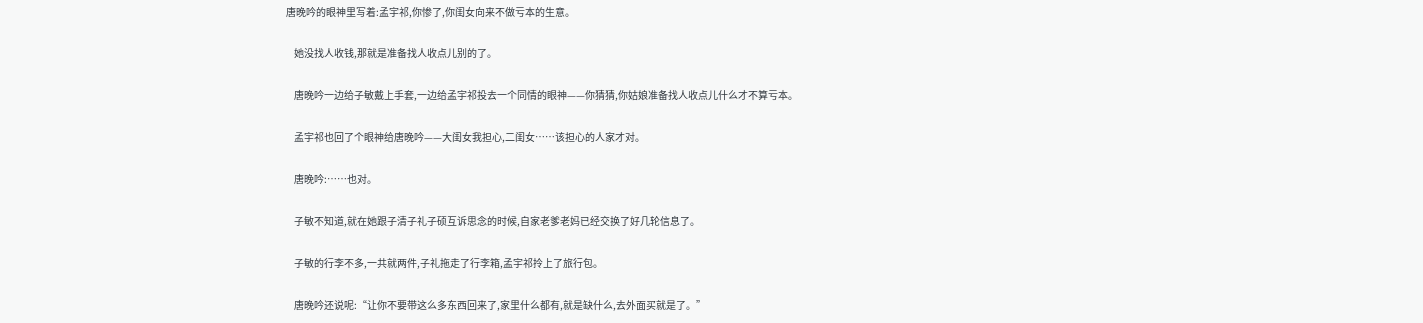唐晚吟的眼神里写着:孟宇祁,你惨了,你闺女向来不做亏本的生意。

    她没找人收钱,那就是准备找人收点儿别的了。

    唐晚吟一边给子敏戴上手套,一边给孟宇祁投去一个同情的眼神——你猜猜,你姑娘准备找人收点儿什么才不算亏本。

    孟宇祁也回了个眼神给唐晚吟——大闺女我担心,二闺女……该担心的人家才对。

    唐晚吟:……也对。

    子敏不知道,就在她跟子清子礼子硕互诉思念的时候,自家老爹老妈已经交换了好几轮信息了。

    子敏的行李不多,一共就两件,子礼拖走了行李箱,孟宇祁拎上了旅行包。

    唐晚吟还说呢:“让你不要带这么多东西回来了,家里什么都有,就是缺什么,去外面买就是了。”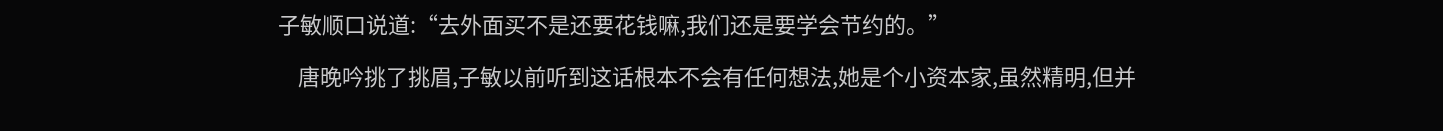子敏顺口说道:“去外面买不是还要花钱嘛,我们还是要学会节约的。”

    唐晚吟挑了挑眉,子敏以前听到这话根本不会有任何想法,她是个小资本家,虽然精明,但并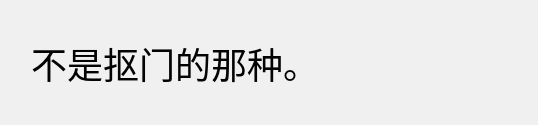不是抠门的那种。